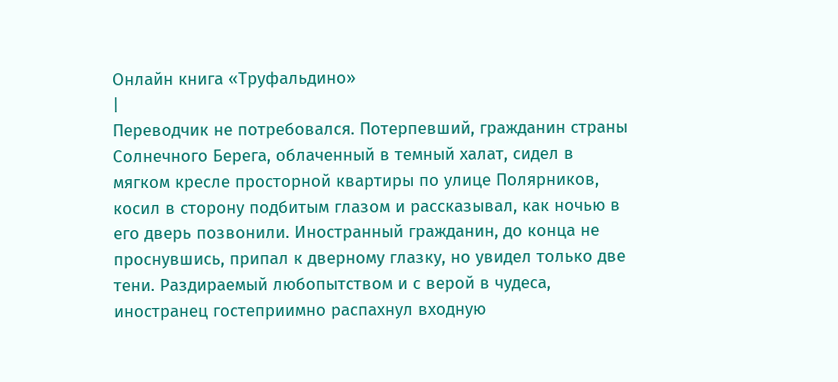Онлайн книга «Труфальдино»
|
Переводчик не потребовался. Потерпевший, гражданин страны Солнечного Берега, облаченный в темный халат, сидел в мягком кресле просторной квартиры по улице Полярников, косил в сторону подбитым глазом и рассказывал, как ночью в его дверь позвонили. Иностранный гражданин, до конца не проснувшись, припал к дверному глазку, но увидел только две тени. Раздираемый любопытством и с верой в чудеса, иностранец гостеприимно распахнул входную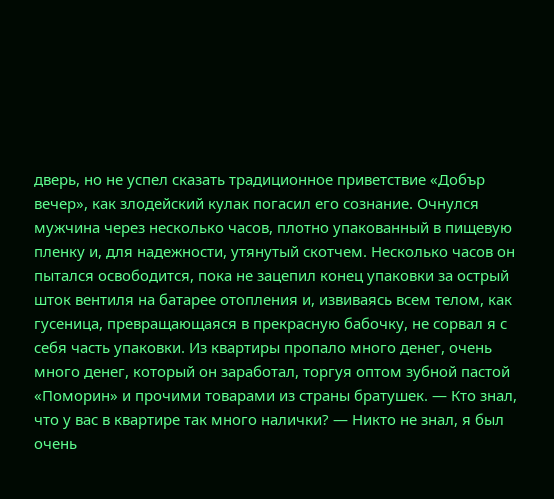дверь, но не успел сказать традиционное приветствие «Добър вечер», как злодейский кулак погасил его сознание. Очнулся мужчина через несколько часов, плотно упакованный в пищевую пленку и, для надежности, утянутый скотчем. Несколько часов он пытался освободится, пока не зацепил конец упаковки за острый шток вентиля на батарее отопления и, извиваясь всем телом, как гусеница, превращающаяся в прекрасную бабочку, не сорвал я с себя часть упаковки. Из квартиры пропало много денег, очень много денег, который он заработал, торгуя оптом зубной пастой «Поморин» и прочими товарами из страны братушек. — Кто знал, что у вас в квартире так много налички? — Никто не знал, я был очень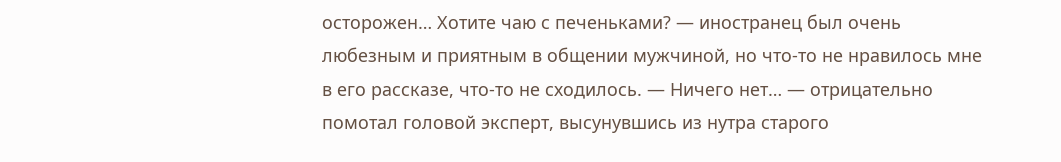осторожен… Хотите чаю с печеньками? — иностранец был очень любезным и приятным в общении мужчиной, но что-то не нравилось мне в его рассказе, что-то не сходилось. — Ничего нет… — отрицательно помотал головой эксперт, высунувшись из нутра старого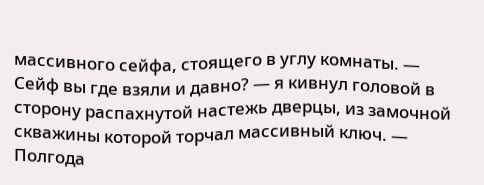массивного сейфа, стоящего в углу комнаты. — Сейф вы где взяли и давно? — я кивнул головой в сторону распахнутой настежь дверцы, из замочной скважины которой торчал массивный ключ. — Полгода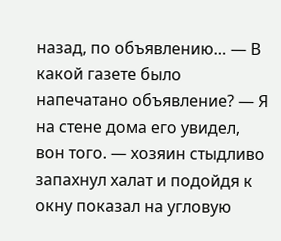назад, по объявлению… — В какой газете было напечатано объявление? — Я на стене дома его увидел, вон того. — хозяин стыдливо запахнул халат и подойдя к окну показал на угловую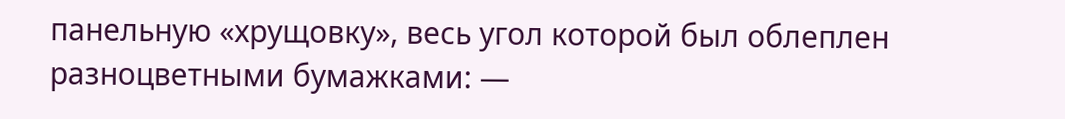панельную «хрущовку», весь угол которой был облеплен разноцветными бумажками: —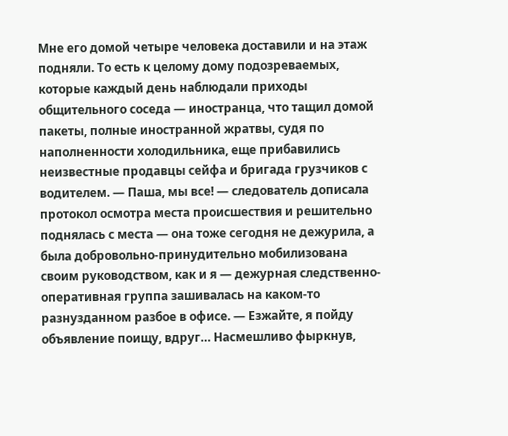Мне его домой четыре человека доставили и на этаж подняли. То есть к целому дому подозреваемых, которые каждый день наблюдали приходы общительного соседа — иностранца, что тащил домой пакеты, полные иностранной жратвы, судя по наполненности холодильника, еще прибавились неизвестные продавцы сейфа и бригада грузчиков с водителем. — Паша, мы все! — следователь дописала протокол осмотра места происшествия и решительно поднялась с места — она тоже сегодня не дежурила, а была добровольно-принудительно мобилизована своим руководством, как и я — дежурная следственно-оперативная группа зашивалась на каком-то разнузданном разбое в офисе. — Езжайте, я пойду объявление поищу, вдруг… Насмешливо фыркнув,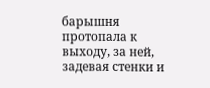барышня протопала к выходу, за ней, задевая стенки и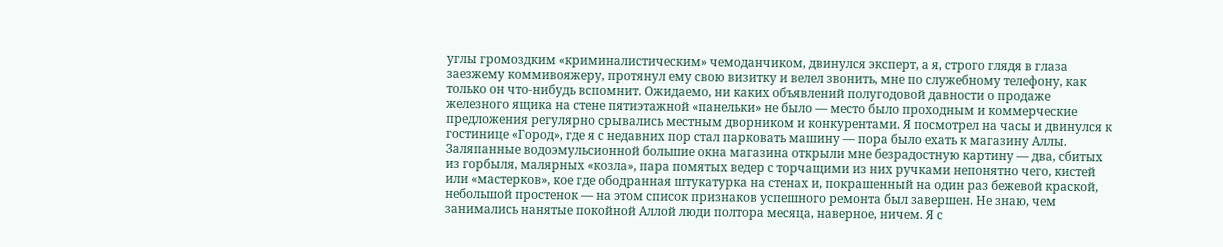углы громоздким «криминалистическим» чемоданчиком, двинулся эксперт, а я, строго глядя в глаза заезжему коммивояжеру, протянул ему свою визитку и велел звонить, мне по служебному телефону, как только он что-нибудь вспомнит. Ожидаемо, ни каких объявлений полугодовой давности о продаже железного ящика на стене пятиэтажной «панельки» не было — место было проходным и коммерческие предложения регулярно срывались местным дворником и конкурентами. Я посмотрел на часы и двинулся к гостинице «Город», где я с недавних пор стал парковать машину — пора было ехать к магазину Аллы. Заляпанные водоэмульсионной большие окна магазина открыли мне безрадостную картину — два, сбитых из горбыля, малярных «козла», пара помятых ведер с торчащими из них ручками непонятно чего, кистей или «мастерков», кое где ободранная штукатурка на стенах и, покрашенный на один раз бежевой краской, небольшой простенок — на этом список признаков успешного ремонта был завершен. Не знаю, чем занимались нанятые покойной Аллой люди полтора месяца, наверное, ничем. Я с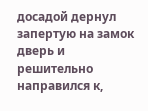досадой дернул запертую на замок дверь и решительно направился к,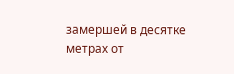замершей в десятке метрах от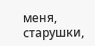меня, старушки,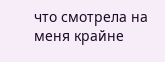что смотрела на меня крайне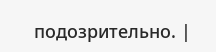подозрительно. |